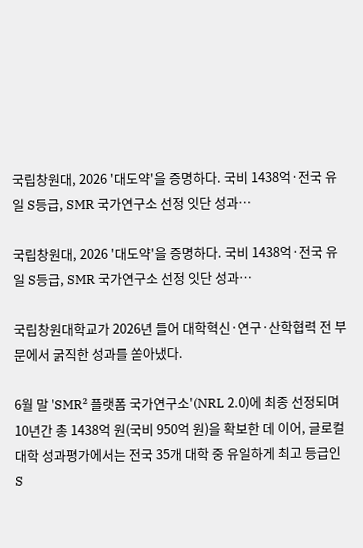국립창원대, 2026 '대도약'을 증명하다. 국비 1438억·전국 유일 S등급, SMR 국가연구소 선정 잇단 성과…

국립창원대, 2026 '대도약'을 증명하다. 국비 1438억·전국 유일 S등급, SMR 국가연구소 선정 잇단 성과…

국립창원대학교가 2026년 들어 대학혁신·연구·산학협력 전 부문에서 굵직한 성과를 쏟아냈다.

6월 말 'SMR² 플랫폼 국가연구소'(NRL 2.0)에 최종 선정되며 10년간 총 1438억 원(국비 950억 원)을 확보한 데 이어, 글로컬대학 성과평가에서는 전국 35개 대학 중 유일하게 최고 등급인 S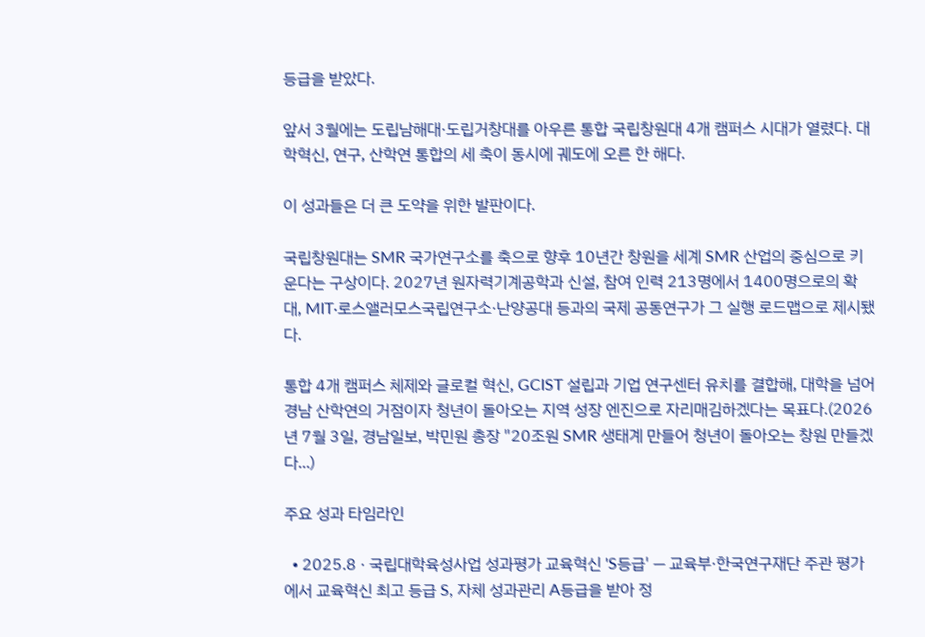등급을 받았다.

앞서 3월에는 도립남해대·도립거창대를 아우른 통합 국립창원대 4개 캠퍼스 시대가 열렸다. 대학혁신, 연구, 산학연 통합의 세 축이 동시에 궤도에 오른 한 해다.

이 성과들은 더 큰 도약을 위한 발판이다.

국립창원대는 SMR 국가연구소를 축으로 향후 10년간 창원을 세계 SMR 산업의 중심으로 키운다는 구상이다. 2027년 원자력기계공학과 신설, 참여 인력 213명에서 1400명으로의 확대, MIT·로스앨러모스국립연구소·난양공대 등과의 국제 공동연구가 그 실행 로드맵으로 제시됐다.

통합 4개 캠퍼스 체제와 글로컬 혁신, GCIST 설립과 기업 연구센터 유치를 결합해, 대학을 넘어 경남 산학연의 거점이자 청년이 돌아오는 지역 성장 엔진으로 자리매김하겠다는 목표다.(2026년 7월 3일, 경남일보, 박민원 총장 "20조원 SMR 생태계 만들어 청년이 돌아오는 창원 만들겠다...)

주요 성과 타임라인

  • 2025.8 · 국립대학육성사업 성과평가 교육혁신 'S등급' — 교육부·한국연구재단 주관 평가에서 교육혁신 최고 등급 S, 자체 성과관리 A등급을 받아 정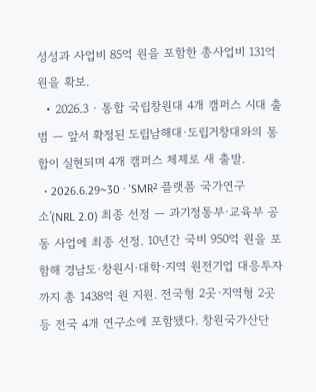성성과 사업비 85억 원을 포함한 총사업비 131억 원을 확보.
  • 2026.3 · 통합 국립창원대 4개 캠퍼스 시대 출범 — 앞서 확정된 도립남해대·도립거창대와의 통합이 실현되며 4개 캠퍼스 체제로 새 출발.
  • 2026.6.29~30 · 'SMR² 플랫폼 국가연구소'(NRL 2.0) 최종 선정 — 과기정통부·교육부 공동 사업에 최종 선정. 10년간 국비 950억 원을 포함해 경남도·창원시·대학·지역 원전기업 대응투자까지 총 1438억 원 지원. 전국형 2곳·지역형 2곳 등 전국 4개 연구소에 포함됐다. 창원국가산단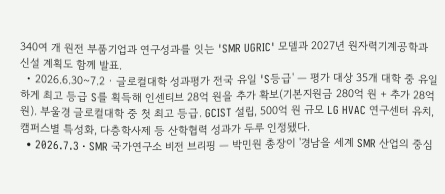340여 개 원전 부품기업과 연구성과를 잇는 'SMR UGRIC' 모델과 2027년 원자력기계공학과 신설 계획도 함께 발표.
  • 2026.6.30~7.2 · 글로컬대학 성과평가 전국 유일 'S등급' — 평가 대상 35개 대학 중 유일하게 최고 등급 S를 획득해 인센티브 28억 원을 추가 확보(기본지원금 280억 원 + 추가 28억 원). 부울경 글로컬대학 중 첫 최고 등급. GCIST 설립, 500억 원 규모 LG HVAC 연구센터 유치, 캠퍼스별 특성화, 다층학사제 등 산학협력 성과가 두루 인정됐다.
  • 2026.7.3 · SMR 국가연구소 비전 브리핑 — 박민원 총장이 '경남을 세계 SMR 산업의 중심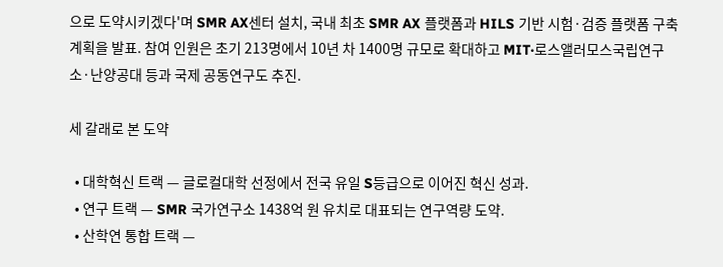으로 도약시키겠다'며 SMR AX센터 설치, 국내 최초 SMR AX 플랫폼과 HILS 기반 시험·검증 플랫폼 구축 계획을 발표. 참여 인원은 초기 213명에서 10년 차 1400명 규모로 확대하고 MIT·로스앨러모스국립연구소·난양공대 등과 국제 공동연구도 추진.

세 갈래로 본 도약

  • 대학혁신 트랙 — 글로컬대학 선정에서 전국 유일 S등급으로 이어진 혁신 성과.
  • 연구 트랙 — SMR 국가연구소 1438억 원 유치로 대표되는 연구역량 도약.
  • 산학연 통합 트랙 —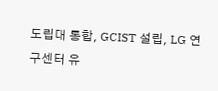도립대 통합, GCIST 설립, LG 연구센터 유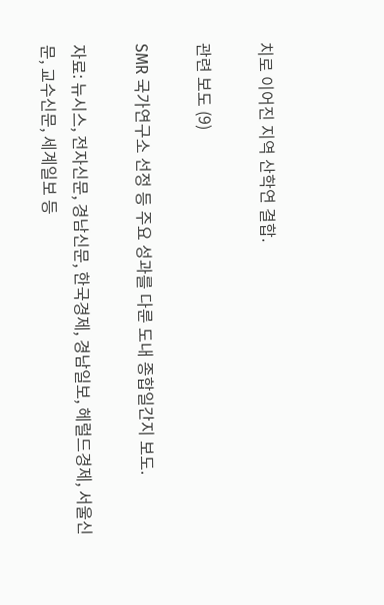치로 이어진 지역 산학연 결합.

관련 보도 (9)

SMR 국가연구소 선정 등 주요 성과를 다룬 도내 종합일간지 보도.

자료: 뉴시스, 전자신문, 경남신문, 한국경제, 경남일보, 헤럴드경제, 서울신문, 교수신문, 세계일보 등